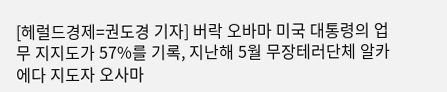[헤럴드경제=권도경 기자] 버락 오바마 미국 대통령의 업무 지지도가 57%를 기록, 지난해 5월 무장테러단체 알카에다 지도자 오사마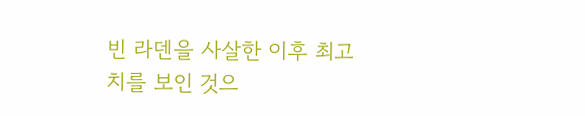빈 라덴을 사살한 이후 최고치를 보인 것으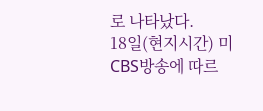로 나타났다.
18일(현지시간) 미 CBS방송에 따르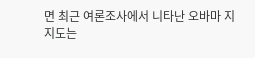면 최근 여론조사에서 니타난 오바마 지지도는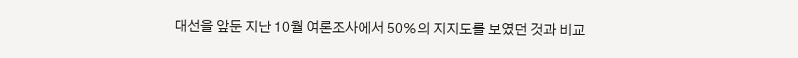대선을 앞둔 지난 10월 여론조사에서 50%의 지지도를 보였던 것과 비교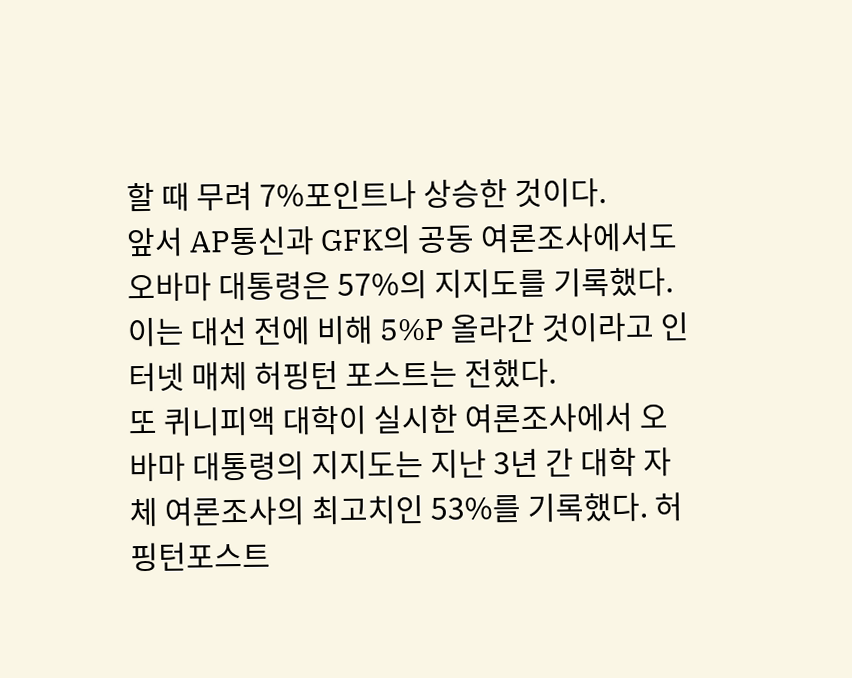할 때 무려 7%포인트나 상승한 것이다.
앞서 AP통신과 GFK의 공동 여론조사에서도 오바마 대통령은 57%의 지지도를 기록했다. 이는 대선 전에 비해 5%P 올라간 것이라고 인터넷 매체 허핑턴 포스트는 전했다.
또 퀴니피액 대학이 실시한 여론조사에서 오바마 대통령의 지지도는 지난 3년 간 대학 자체 여론조사의 최고치인 53%를 기록했다. 허핑턴포스트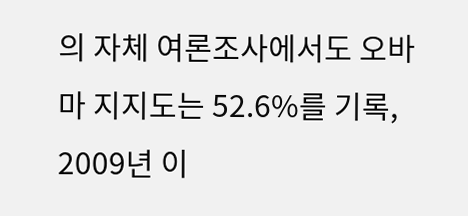의 자체 여론조사에서도 오바마 지지도는 52.6%를 기록, 2009년 이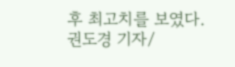후 최고치를 보였다.
권도경 기자/